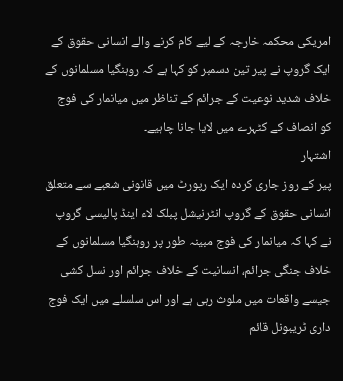امریکی محکمہ خارجہ کے لیے کام کرنے والے انسانی حقوق کے ایک گروپ نے پیر تین دسمبر کو کہا ہے کہ روہنگیا مسلمانوں کے خلاف شدید نوعیت کے جرائم کے تناظر میں میانمار کی فوج کو انصاف کے کٹہرے میں لایا جانا چاہیے۔
اشتہار
پیر کے روز جاری کردہ ایک رپورٹ میں قانونی شعبے سے متعلق انسانی حقوق کے گروپ انٹرنیشل پبلک لاء اینڈ پالیسی گروپ نے کہا کہ میانمار کی فوج مبینہ طور پر روہنگیا مسلمانوں کے خلاف جنگی جرائم، انسانیت کے خلاف جرائم اور نسل کشی جیسے واقعات میں ملوث رہی ہے اور اس سلسلے میں ایک فوج داری ٹریبونل قائم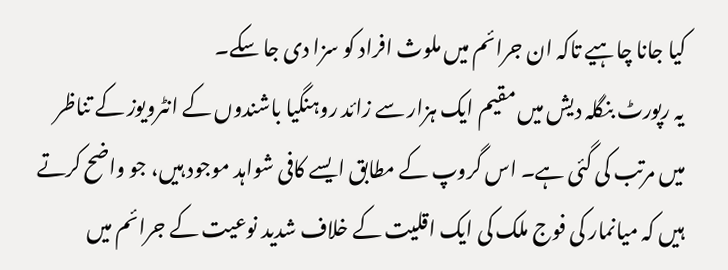کیا جانا چاہیے تاکہ ان جرائم میں ملوث افراد کو سزا دی جا سکے۔
یہ رپورٹ بنگلہ دیش میں مقیم ایک ہزار سے زائد روہنگیا باشندوں کے انٹرویوز کے تناظر میں مرتب کی گئی ہے۔ اس گروپ کے مطابق ایسے کافی شواہد موجود ہیں، جو واضح کرتے ہیں کہ میانمار کی فوج ملک کی ایک اقلیت کے خلاف شدید نوعیت کے جرائم میں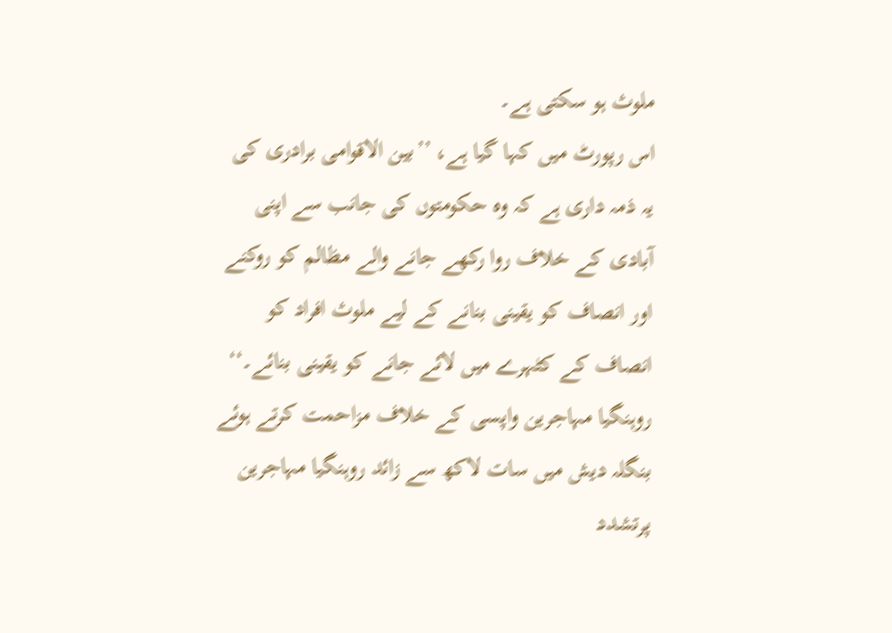ملوث ہو سکتی ہے۔
اس رپورٹ میں کہا گیا ہے، ’’بین الاقوامی برادری کی یہ ذمہ داری ہے کہ وہ حکومتوں کی جانب سے اپنی آبادی کے خلاف روا رکھے جانے والے مظالم کو روکنے اور انصاف کو یقینی بنانے کے لیے ملوث افراد کو انصاف کے کٹہرے میں لائے جانے کو یقینی بنائے۔‘‘
روہنگیا مہاجرین واپسی کے خلاف مزاحمت کرتے ہوئے
بنگلہ دیش میں سات لاکھ سے زائد روہنگیا مہاجرین پرتشدد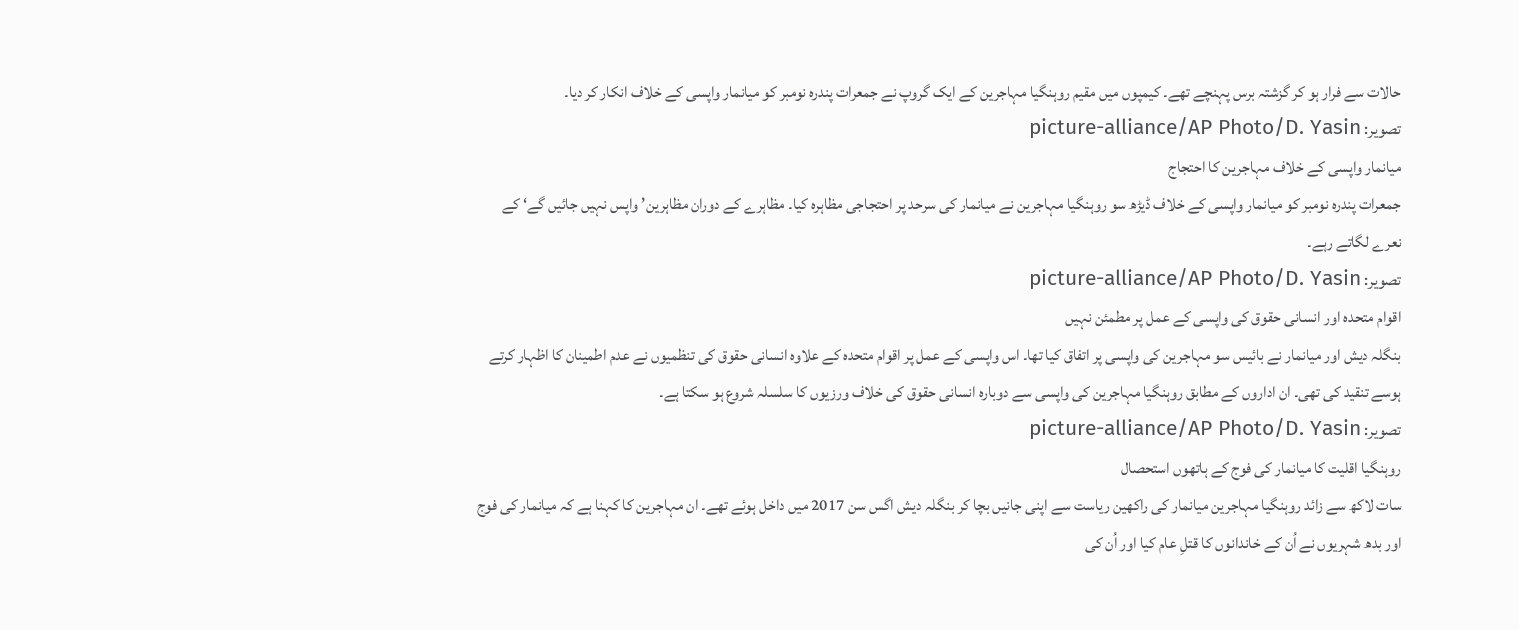حالات سے فرار ہو کر گزشتہ برس پہنچے تھے۔ کیمپوں میں مقیم روہنگیا مہاجرین کے ایک گروپ نے جمعرات پندرہ نومبر کو میانمار واپسی کے خلاف انکار کر دیا۔
تصویر: picture-alliance/AP Photo/D. Yasin
میانمار واپسی کے خلاف مہاجرین کا احتجاج
جمعرات پندرہ نومبر کو میانمار واپسی کے خلاف ڈیڑھ سو روہنگیا مہاجرین نے میانمار کی سرحد پر احتجاجی مظاہرہ کیا۔ مظاہرے کے دوران مظاہرین’ واپس نہیں جائیں گے‘ کے نعرے لگاتے رہے۔
تصویر: picture-alliance/AP Photo/D. Yasin
اقوام متحدہ اور انسانی حقوق کی واپسی کے عمل پر مطمئن نہیں
بنگلہ دیش اور میانمار نے بائیس سو مہاجرین کی واپسی پر اتفاق کیا تھا۔ اس واپسی کے عمل پر اقوام متحدہ کے علاوہ انسانی حقوق کی تنظمیوں نے عدم اطمینان کا اظہار کرتے ہوسے تنقید کی تھی۔ ان اداروں کے مطابق روہنگیا مہاجرین کی واپسی سے دوبارہ انسانی حقوق کی خلاف ورزیوں کا سلسلہ شروع ہو سکتا ہے۔
تصویر: picture-alliance/AP Photo/D. Yasin
روہنگیا اقلیت کا میانمار کی فوج کے ہاتھوں استحصال
سات لاکھ سے زائد روہنگیا مہاجرین میانمار کی راکھین ریاست سے اپنی جانیں بچا کر بنگلہ دیش اگس سن 2017 میں داخل ہوئے تھے۔ ان مہاجرین کا کہنا ہے کہ میانمار کی فوج اور بدھ شہریوں نے اُن کے خاندانوں کا قتلِ عام کیا اور اُن کی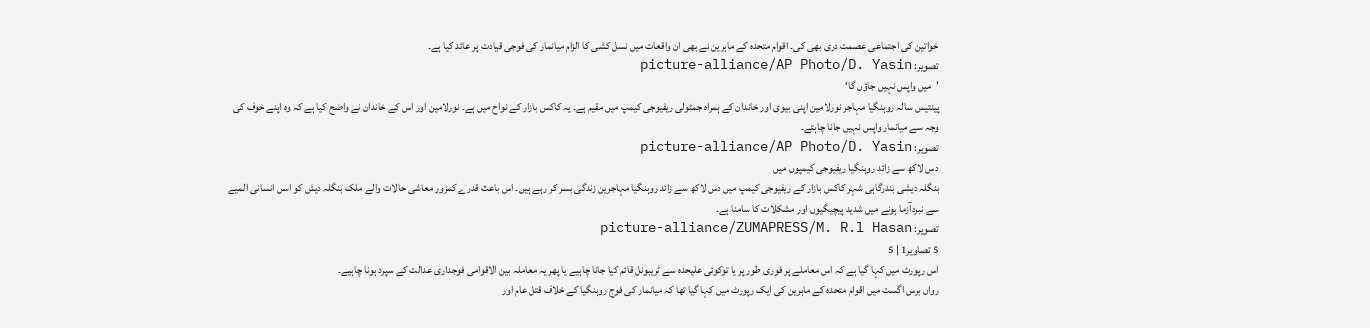خواتین کی اجتماعی عصمت دری بھی کی۔ اقوام متحدہ کے ماہرین نے بھی ان واقعات میں نسل کشی کا الزام میانمار کی فوجی قیادت پر عائد کیا ہے۔
تصویر: picture-alliance/AP Photo/D. Yasin
’میں واپس نہیں جاؤں گا‘
پینتیس سالہ روہنگیا مہاجر نورلامین اپنی بیوی اور خاندان کے ہمراہ جمٹولی ریفیوجی کیمپ میں مقیم ہے۔ یہ کاکس بازار کے نواح میں ہے۔ نورلامین اور اس کے خاندان نے واضح کیا ہے کہ وہ اپنے خوف کی وجہ سے میانمار واپس نہیں جانا چاہتے۔
تصویر: picture-alliance/AP Photo/D. Yasin
دس لاکھ سے زائد روہنگیا ریفیوجی کیمپوں میں
بنگلہ دیشی بندرگاہی شہر کاکس بازار کے ریفیوجی کیمپ میں دس لاکھ سے زائد روہنگیا مہاجرین زندگی بسر کر رہے ہیں۔ اس باعث قدرے کمزور معاشی حالات والے ملک بنگلہ دیش کو اسں انسانی المیے سے نبردآزما ہونے میں شدید پیچیگیوں اور مشکلات کا سامنا ہے۔
تصویر: picture-alliance/ZUMAPRESS/M. R.l Hasan
5 تصاویر1 | 5
اس رپورٹ میں کہا گیا ہے کہ اس معاملے پر فوری طور پر یا توکوئی علیحدہ سے ٹریبونل قائم کیا جانا چاہیے یا پھر یہ معاملہ بین الاقوامی فوجداری عدالت کے سپرد ہونا چاہیے۔
رواں برس اگست میں اقوام متحدہ کے ماہرین کی ایک رپورٹ میں کہا گیا تھا کہ میانمار کی فوج روہنگیا کے خلاف قتل عام اور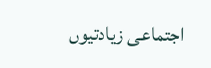اجتماعی زیادتیوں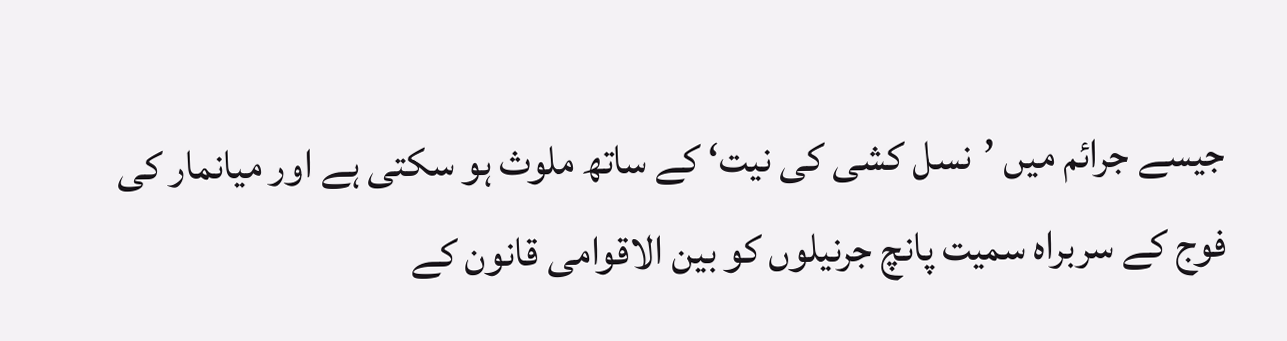جیسے جرائم میں ’نسل کشی کی نیت‘ کے ساتھ ملوث ہو سکتی ہے اور میانمار کی فوج کے سربراہ سمیت پانچ جرنیلوں کو بین الاقوامی قانون کے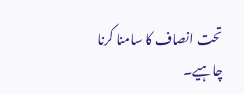تحت انصاف کا سامنا کرنا چاہیے۔